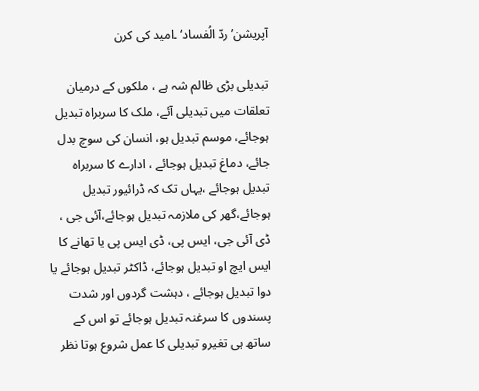آپریشن’ ردّ الُفساد‘ ۔امید کی کرن

تبدیلی بڑی ظالم شہ ہے ، ملکوں کے درمیان تعلقات میں تبدیلی آئے، ملک کا سربراہ تبدیل ہوجائے، موسم تبدیل ہو، انسان کی سوچ بدل جائے، دماغ تبدیل ہوجائے ، ادارے کا سربراہ تبدیل ہوجائے ،یہاں تک کہ ڈرائیور تبدیل ہوجائے،گھر کی ملازمہ تبدیل ہوجائے،آئی جی ، ڈی آئی جی، ایس پی، ڈی ایس پی یا تھانے کا ایس ایچ او تبدیل ہوجائے، ڈاکٹر تبدیل ہوجائے یا دوا تبدیل ہوجائے ، دہشت گردوں اور شدت پسندوں کا سرغنہ تبدیل ہوجائے تو اس کے ساتھ ہی تغیرو تبدیلی کا عمل شروع ہوتا نظر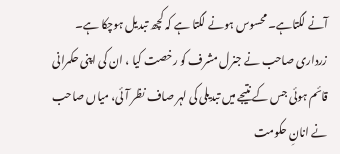آنے لگتاہے۔ محسوس ہونے لگتا ہے کہ کچھ تبدیل ہوچکا ہے۔ زرداری صاحب نے جنرل مشرف کو رخصت کیا ، ان کی اپنی حکمرانی قائم ہوئی جس کے نتیجے میں تبدیلی کی لہر صاف نظر آئی، میاں صاحب نے انانِ حکومت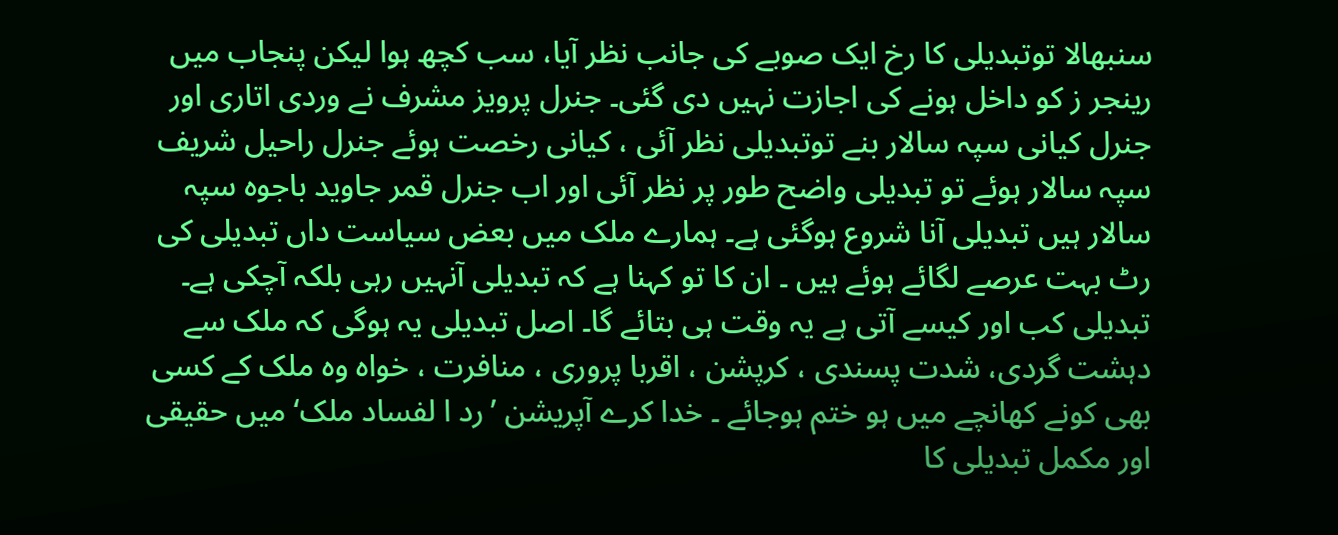سنبھالا توتبدیلی کا رخ ایک صوبے کی جانب نظر آیا، سب کچھ ہوا لیکن پنجاب میں رینجر ز کو داخل ہونے کی اجازت نہیں دی گئی۔ جنرل پرویز مشرف نے وردی اتاری اور جنرل کیانی سپہ سالار بنے توتبدیلی نظر آئی ، کیانی رخصت ہوئے جنرل راحیل شریف سپہ سالار ہوئے تو تبدیلی واضح طور پر نظر آئی اور اب جنرل قمر جاوید باجوہ سپہ سالار ہیں تبدیلی آنا شروع ہوگئی ہے۔ ہمارے ملک میں بعض سیاست داں تبدیلی کی رٹ بہت عرصے لگائے ہوئے ہیں ۔ ان کا تو کہنا ہے کہ تبدیلی آنہیں رہی بلکہ آچکی ہے۔ تبدیلی کب اور کیسے آتی ہے یہ وقت ہی بتائے گا۔ اصل تبدیلی یہ ہوگی کہ ملک سے دہشت گردی، شدت پسندی ، کرپشن ، اقربا پروری ، منافرت ، خواہ وہ ملک کے کسی بھی کونے کھانچے میں ہو ختم ہوجائے ۔ خدا کرے آپریشن ’رد ا لفساد ملک‘میں حقیقی اور مکمل تبدیلی کا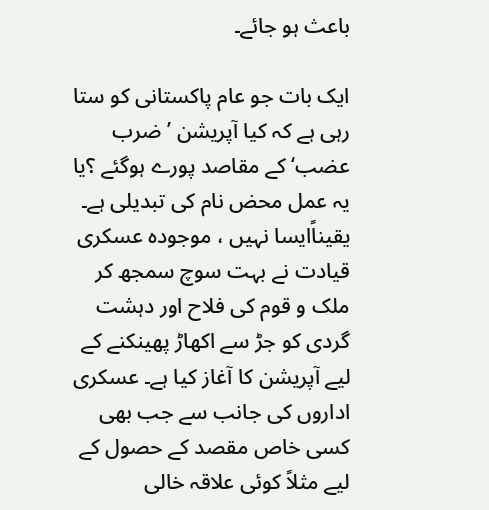باعث ہو جائے۔

ایک بات جو عام پاکستانی کو ستا رہی ہے کہ کیا آپریشن ’ضرب عضب‘ کے مقاصد پورے ہوگئے ؟یا یہ عمل محض نام کی تبدیلی ہے۔ یقیناًایسا نہیں ، موجودہ عسکری قیادت نے بہت سوچ سمجھ کر ملک و قوم کی فلاح اور دہشت گردی کو جڑ سے اکھاڑ پھینکنے کے لیے آپریشن کا آغاز کیا ہے۔ عسکری اداروں کی جانب سے جب بھی کسی خاص مقصد کے حصول کے لیے مثلاً کوئی علاقہ خالی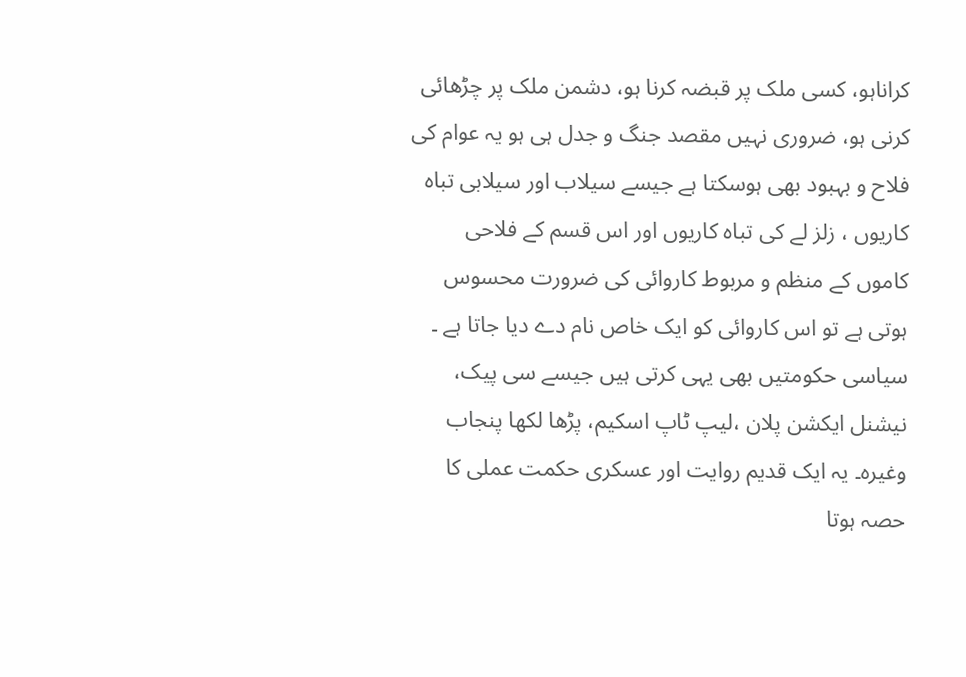کراناہو، کسی ملک پر قبضہ کرنا ہو، دشمن ملک پر چڑھائی کرنی ہو، ضروری نہیں مقصد جنگ و جدل ہی ہو یہ عوام کی فلاح و بہبود بھی ہوسکتا ہے جیسے سیلاب اور سیلابی تباہ کاریوں ، زلز لے کی تباہ کاریوں اور اس قسم کے فلاحی کاموں کے منظم و مربوط کاروائی کی ضرورت محسوس ہوتی ہے تو اس کاروائی کو ایک خاص نام دے دیا جاتا ہے ۔ سیاسی حکومتیں بھی یہی کرتی ہیں جیسے سی پیک، نیشنل ایکشن پلان ،لیپ ٹاپ اسکیم، پڑھا لکھا پنجاب وغیرہ۔ یہ ایک قدیم روایت اور عسکری حکمت عملی کا حصہ ہوتا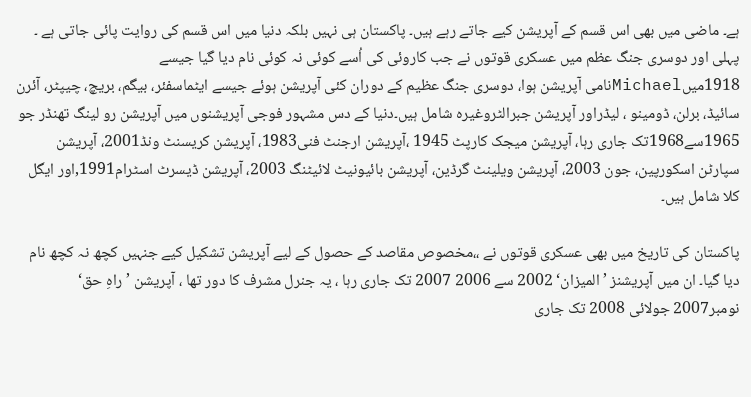ہے۔ ماضی میں بھی اس قسم کے آپریشن کیے جاتے رہے ہیں۔ پاکستان ہی نہیں بلکہ دنیا میں اس قسم کی روایت پائی جاتی ہے ۔ پہلی اور دوسری جنگ عظم میں عسکری قوتوں نے جب کاروئی کی اُسے کوئی نہ کوئی نام دیا گیا جیسے 1918میںMichaelنامی آپریشن ہوا، دوسری جنگ عظیم کے دوران کئی آپریشن ہوئے جیسے ایٹماسفئر، بیگم، بریچ، چیپٹر، آئرن سائیڈ، برلن، ڈومینو ، لیڈراور آپریشن جبرالٹروغیرہ شامل ہیں۔دنیا کے دس مشہور فوجی آپریشنوں میں آپریشن رو لینگ تھنڈر جو 1965سے1968تک جاری رہا، آپریشن میجک کارپٹ 1945 ،آپریشن ارجنٹ فنی1983، آپریشن کریسنٹ ونڈ2001، آپریشن سپارٹن اسکورپین، جون 2003، آپریشن ویلینٹ گرڈین، آپریشن بائیونیٹ لائیٹنگ 2003، آپریشن ڈیسرٹ اسٹرام1991,اور ایگل کلا شامل ہیں۔

پاکستان کی تاریخ میں بھی عسکری قوتوں نے ،،مخصوص مقاصد کے حصول کے لیے آپریشن تشکیل کیے جنہیں کچھ نہ کچھ نام دیا گیا۔ ان میں آپریشنز ’المیزان‘ 2002 سے 2006 2007 تک جاری رہا ، یہ جنرل مشرف کا دور تھا ، آپریشن ’راہِ حق‘ نومبر2007 جولائی 2008 تک جاری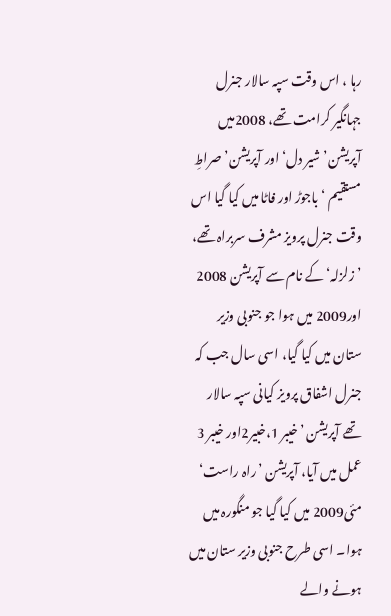رہا ، اس وقت سپہ سالار جنرل جہانگیر کرامت تھے، 2008میں آپریشن’شیر دل‘ اور آپریشن’ صراطِ مستقیم ‘ باجوڑ اور فاٹا میں کیا گیا اس وقت جنرل پرویز مشرف سربراہ تھے، ’زلزلہ‘ کے نام سے آپریشن 2008 اور2009 میں ہوا جو جنوبی وزیر ستان میں کیا گیا، اسی سال جب کہ جنرل اشفاق پرویز کیانی سپہ سالار تھے آپریشن ’خیبر 1،خبیر2اور خیبر 3 عمل میں آیا، آپریشن ’راہ راست‘ مئی2009 میں کیا گیا جو منگورہ میں ہوا۔ اسی طرح جنوبی وزیر ستان میں ہونے والے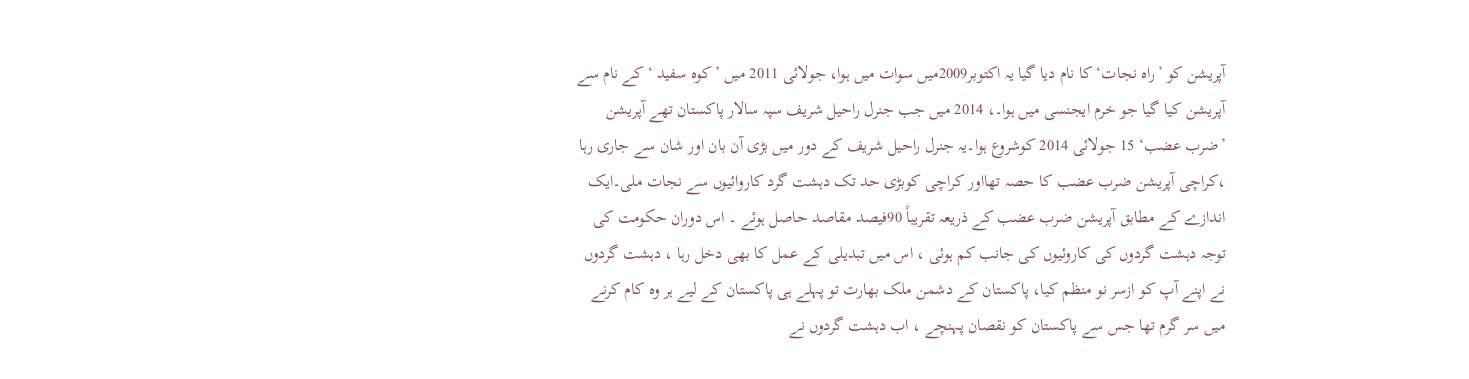آپریشن کو ’راہ نجات‘ کا نام دیا گیا یہ اکتوبر2009میں سوات میں ہوا، جولائی 2011 میں ’کوہ سفید ‘ کے نام سے آپریشن کیا گیا جو خرم ایجنسی میں ہوا۔، 2014 میں جب جنرل راحیل شریف سپہ سالار پاکستان تھے آپریشن ’ضرب عضب‘ 15 جولائی 2014 کوشروع ہوا۔یہ جنرل راحیل شریف کے دور میں بڑی آن بان اور شان سے جاری رہا ،کراچی آپریشن ضرب عضب کا حصہ تھااور کراچی کوبڑی حد تک دہشت گرد کاروائیوں سے نجات ملی۔ایک اندازے کے مطابق آپریشن ضرب عضب کے ذریعہ تقریباً 90فیصد مقاصد حاصل ہوئے ۔ اس دوران حکومت کی توجہ دہشت گردوں کی کاروئیوں کی جانب کم ہوئی ، اس میں تبدیلی کے عمل کا بھی دخل رہا ، دہشت گردوں نے اپنے آپ کو ازسر نو منظم کیا، پاکستان کے دشمن ملک بھارت تو پہلے ہی پاکستان کے لیے ہر وہ کام کرنے میں سر گرم تھا جس سے پاکستان کو نقصان پہنچے ، اب دہشت گردوں نے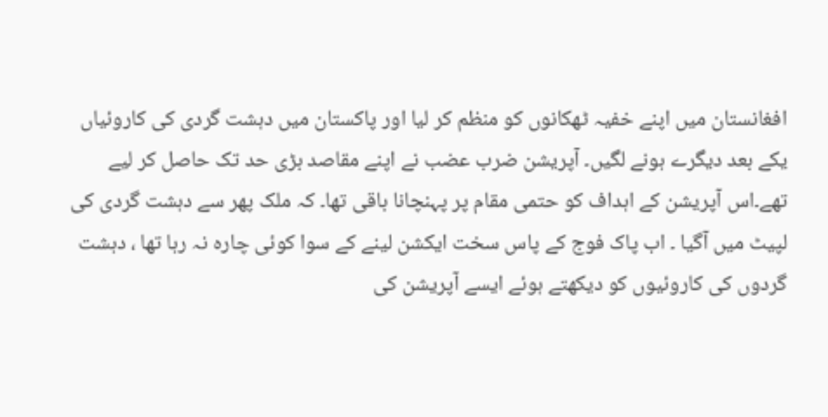افغانستان میں اپنے خفیہ ٹھکانوں کو منظم کر لیا اور پاکستان میں دہشت گردی کی کاروئیاں یکے بعد دیگرے ہونے لگیں۔ آپریشن ضرب عضب نے اپنے مقاصد بڑی حد تک حاصل کر لیے تھے۔اس آپریشن کے اہداف کو حتمی مقام پر پہنچانا باقی تھا۔ کہ ملک پھر سے دہشت گردی کی لپیٹ میں آگیا ۔ اب پاک فوج کے پاس سخت ایکشن لینے کے سوا کوئی چارہ نہ رہا تھا ، دہشت گردوں کی کاروئیوں کو دیکھتے ہوئے ایسے آپریشن کی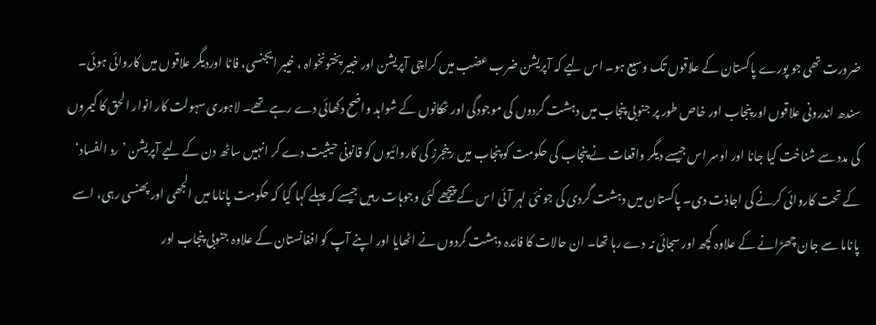ضرورت تھی جو پورے پاکستان کے علاقوں تک وسیع ہو۔ اس لیے کہ آپریشن ضرب عضب میں کراچی آپریشن اور خبیر پختونخواہ ، خیبر ایجنسی، فاٹا اوردیگر علاقوں میں کاروائی ہوئی۔ سندھ اندرونی علاقوں اور پنجاب اور خاص طور پر جنوبی پنجاب میں دہشت گردوں کی موجودگی اور ٹھکانوں کے شواہد واضح دکھائی دے رہے تھے۔ لاہوری سہولت کار انوار الحق کا کیمروں کی مدد سے شناخت کیا جانا اور اوسر اس جیسے دیگر واقعات نے پنجاب کی حکومت کو پنجاب میں رینجرز کی کاروائیوں کو قانونی حیثیت دے کر انہیں ساٹھ دن کے لیے آپریشن ’رد الفساد‘ کے تحت کاروائی کرنے کی اجاذت دی۔ پاکستان میں دہشت گردی کی جو نئی لہر آئی اس کے پیچھے کئی وجوہات رہیں جیسے کہ پہلے کہا گیا کہ حکومت پاناما میں الجھی اور پھنسی رہی، اسے پاناما سے جان چھڑانے کے علاوہ کچھ اور سجائی نہ دے رہا تھا۔ ان حالات کا فائدہ دہشت گردوں نے اٹھایا اور اپنے آپ کو افغانستان کے علاوہ جنوبی پنجاب اور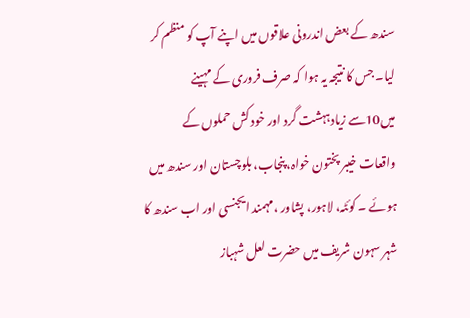سندھ کے بعض اندرونی علاقوں میں اپنے آپ کو منظم کر لیا۔ جس کا نتیجہ یہ ہوا کہ صرف فروری کے مہینے میں10سے زیادہہشت گرد اور خود کش حملوں کے واقعات خیبر پختون خواہ، پنجاب، بلوچستان اور سندھ میں ہوئے ۔ کوئٹہ، لاہور، پشاور ،مہمند ایجنسی اور اب سندھ کا شہر سہون شریف میں حضرت لعل شہباز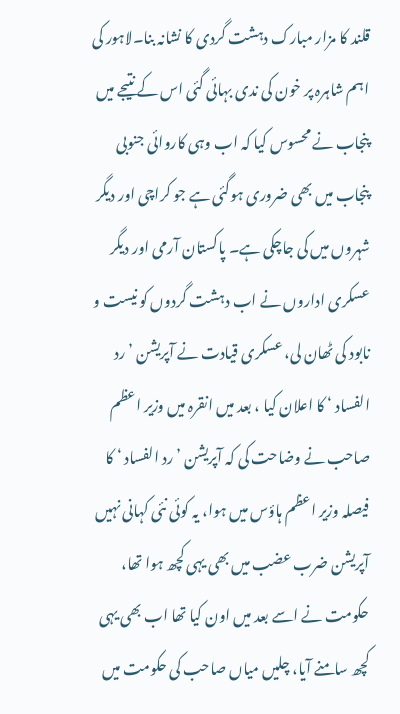قلند کا مزار مبارک دہشت گردی کا نشانہ بنا۔لاہور کی اہم شاہرہ پر خون کی ندی بہائی گئی اس کے نتیجے میں پنجاب نے محسوس کیا کہ اب وہی کاروائی جنوبی پنجاب میں بھی ضروری ہوگئی ہے جو کراچی اور دیگر شہروں میں کی جاچکی ہے۔ پاکستان آرمی اور دیگر عسکری اداروں نے اب دہشت گردوں کو نیست و نابود کی ٹھان لی، عسکری قیادت نے آپریشن ’رد الفساد ‘ کا اعلان کیا ، بعد میں انقرہ میں وزیر اعظم صاحب نے وضاحت کی کہ آپریشن ’رد الفساد ‘ کا فیصلہ وزیر اعظم ہاؤس میں ہوا، یہ کوئی نئی کہانی نہیں آپریشن ضرب عضب میں بھی یہی کچھ ہوا تھا، حکومت نے اسے بعد میں اون کیا تھا اب بھی یہی کچھ سامنے آیا، چلیں میاں صاحب کی حکومت میں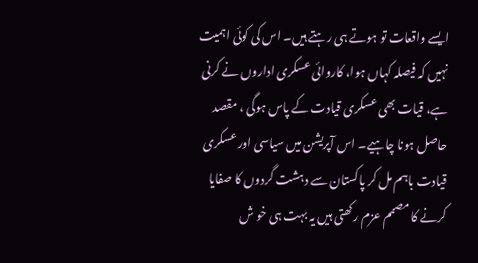ایسے واقعات تو ہوتے ہی رہتے ہیں۔ اس کی کوئی اہمیت نہیں کہ فیصلہ کہاں ہوا، کاروائی عسکری اداروں نے کرنی ہے، قیات بھی عسکری قیادت کے پاس ہوگی ، مقصد حاصل ہونا چاہیے۔ اس آپریشن میں سیاسی اور عسکری قیادت باہم مل کر پاکستان سے دہشت گردوں کا صفایا کرنے کا مصمم عزم رکھتی ہیں یہ بہت ہی خو ش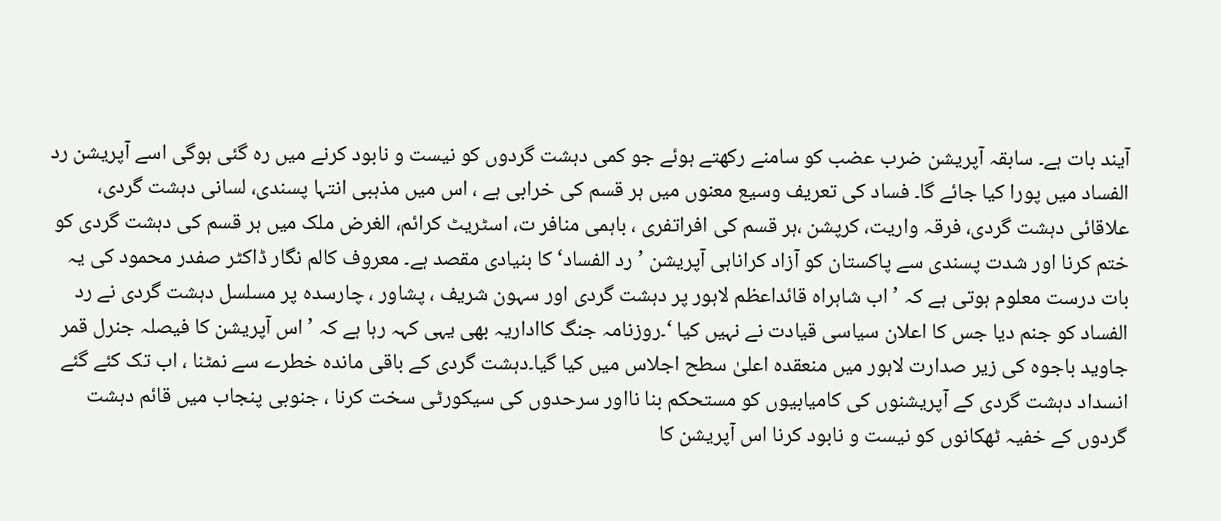آیند بات ہے۔ سابقہ آپریشن ضرب عضب کو سامنے رکھتے ہوئے جو کمی دہشت گردوں کو نیست و نابود کرنے میں رہ گئی ہوگی اسے آپریشن رد الفساد میں پورا کیا جائے گا۔ فساد کی تعریف وسیع معنوں میں ہر قسم کی خرابی ہے ، اس میں مذہبی انتہا پسندی، لسانی دہشت گردی، علاقائی دہشت گردی، فرقہ واریت، کرپشن ،ہر قسم کی افراتفری ، باہمی منافر ت، اسٹریٹ کرائم، الغرض ملک میں ہر قسم کی دہشت گردی کو ختم کرنا اور شدت پسندی سے پاکستان کو آزاد کراناہی آپریشن ’رد الفساد‘ کا بنیادی مقصد ہے۔ معروف کالم نگار ڈاکٹر صفدر محمود کی یہ بات درست معلوم ہوتی ہے کہ ’اب شاہراہ قائداعظم لاہور پر دہشت گردی اور سہون شریف ، پشاور ، چارسدہ پر مسلسل دہشت گردی نے رد الفساد کو جنم دیا جس کا اعلان سیاسی قیادت نے نہیں کیا ‘۔روزنامہ جنگ کااداریہ بھی یہی کہہ رہا ہے کہ ’اس آپریشن کا فیصلہ جنرل قمر جاوید باجوہ کی زیر صدارت لاہور میں منعقدہ اعلیٰ سطح اجلاس میں کیا گیا۔دہشت گردی کے باقی ماندہ خطرے سے نمٹنا ، اب تک کئے گئے انسداد دہشت گردی کے آپریشنوں کی کامیابیوں کو مستحکم بنا نااور سرحدوں کی سیکورٹی سخت کرنا ، جنوبی پنجاب میں قائم دہشت گردوں کے خفیہ ٹھکانوں کو نیست و نابود کرنا اس آپریشن کا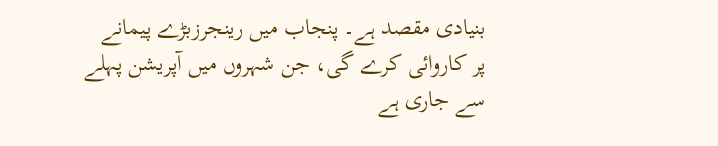بنیادی مقصد ہے۔ پنجاب میں رینجرزبڑے پیمانے پر کاروائی کرے گی، جن شہروں میں آپریشن پہلے سے جاری ہے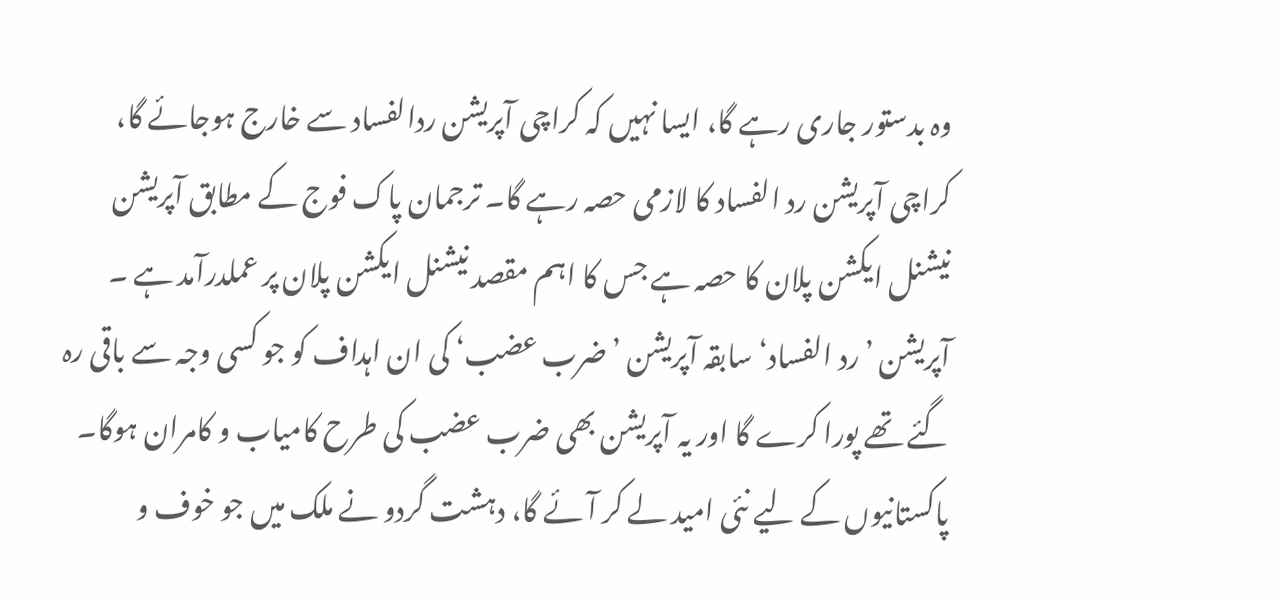وہ بدستور جاری رہے گا، ایسا نہیں کہ کراچی آپریشن ردالفساد سے خارج ہوجائے گا، کراچی آپریشن رد الفساد کا لازمی حصہ رہے گا۔ ترجمان پاک فوج کے مطابق آپریشن نیشنل ایکشن پلان کا حصہ ہے جس کا اہم مقصد نیشنل ایکشن پلان پر عملدرآمد ہے ۔ آپریشن ’رد الفساد‘ سابقہ آپریشن ’ضرب عضب‘ کی ان اہداف کو جو کسی وجہ سے باقی رہ گئے تھے پورا کرے گا اور یہ آپریشن بھی ضرب عضب کی طرح کامیاب و کامران ہوگا۔ پاکستانیوں کے لیے نئی امید لے کر آئے گا، دہشت گردو نے ملک میں جو خوف و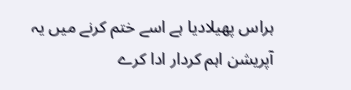ہراس پھیلادیا ہے اسے ختم کرنے میں یہ آپریشن اہم کردار ادا کرے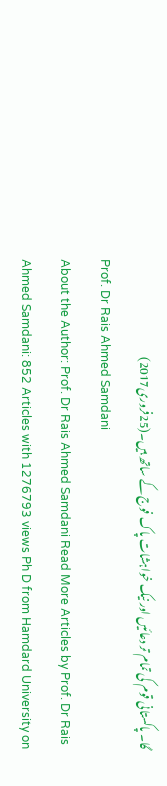گا۔ پاکستانی قوم کی تمام تر دعائیں اور نیک خواہشات پاک فوج کے ساتھ ہیں۔(25فروری2017)
Prof. Dr Rais Ahmed Samdani
About the Author: Prof. Dr Rais Ahmed Samdani Read More Articles by Prof. Dr Rais Ahmed Samdani: 852 Articles with 1276793 views Ph D from Hamdard University on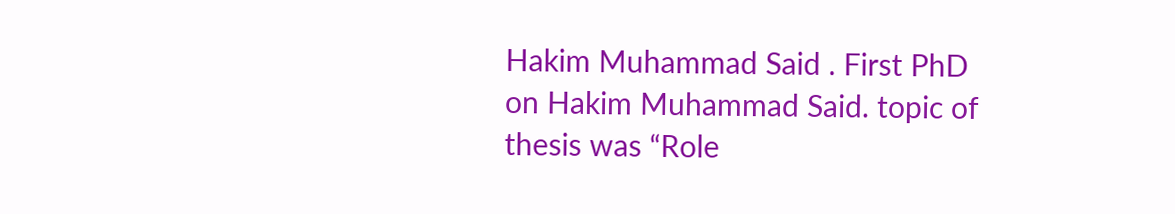Hakim Muhammad Said . First PhD on Hakim Muhammad Said. topic of thesis was “Role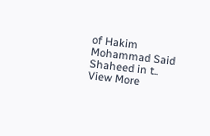of Hakim Mohammad Said Shaheed in t.. View More